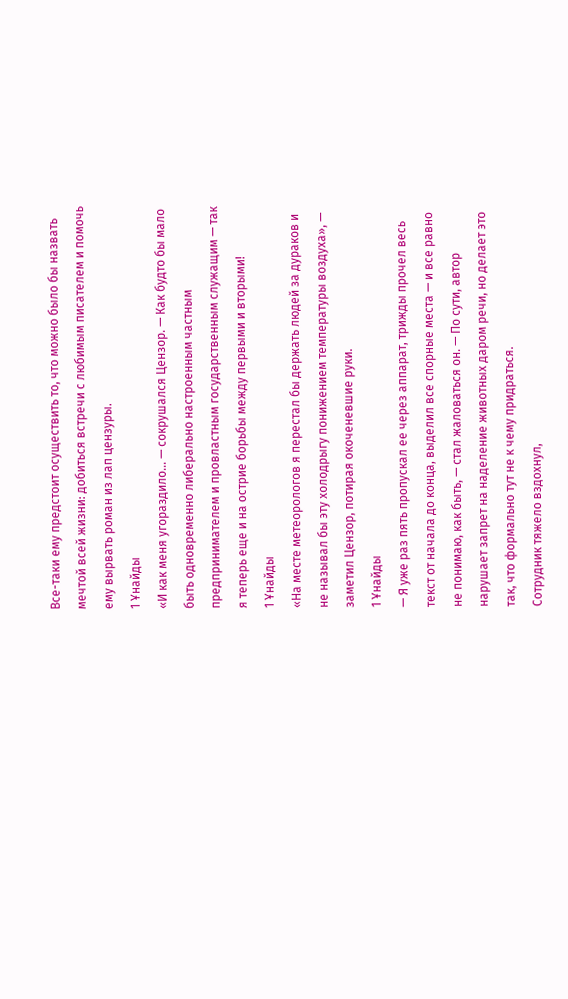Все-таки ему предстоит осуществить то, что можно было бы назвать мечтой всей жизни: добиться встречи с любимым писателем и помочь ему вырвать роман из лап цензуры.
1 Ұнайды
«И как меня угораздило... — сокрушался Цензор. — Как будто бы мало быть одновременно либерально настроенным частным предпринимателем и провластным государственным служащим — так я теперь еще и на острие борьбы между первыми и вторыми!
1 Ұнайды
«На месте метеорологов я перестал бы держать людей за дураков и не называл бы эту холодрыгу понижением температуры воздуха», — заметил Цензор, потирая окоченевшие руки.
1 Ұнайды
— Я уже раз пять пропускал ее через аппарат, трижды прочел весь текст от начала до конца, выделил все спорные места — и все равно не понимаю, как быть, — стал жаловаться он. — По сути, автор нарушает запрет на наделение животных даром речи, но делает это так, что формально тут не к чему придраться.
Сотрудник тяжело вздохнул,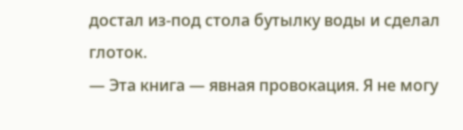достал из-под стола бутылку воды и сделал глоток.
— Эта книга — явная провокация. Я не могу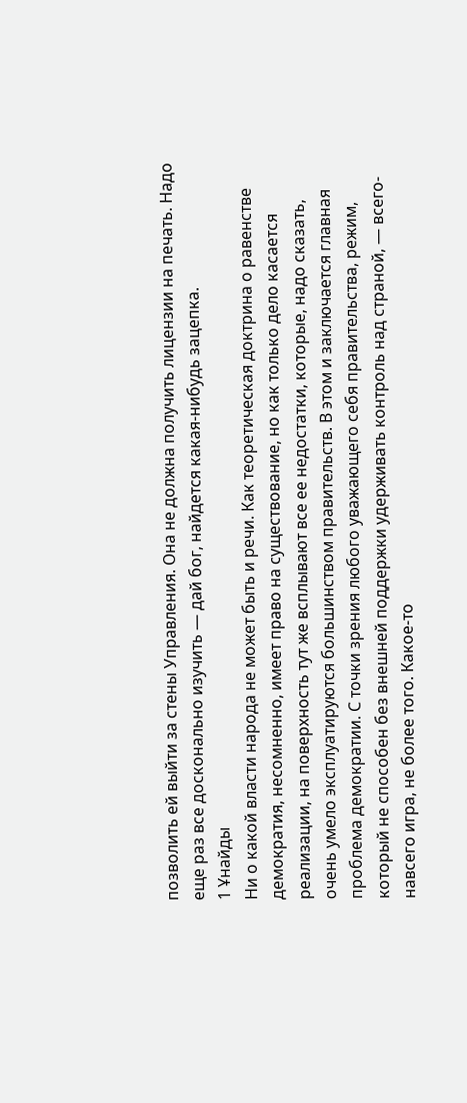позволить ей выйти за стены Управления. Она не должна получить лицензии на печать. Надо еще раз все досконально изучить — дай бог, найдется какая-нибудь зацепка.
1 Ұнайды
Ни о какой власти народа не может быть и речи. Как теоретическая доктрина о равенстве демократия, несомненно, имеет право на существование, но как только дело касается реализации, на поверхность тут же всплывают все ее недостатки, которые, надо сказать, очень умело эксплуатируются большинством правительств. В этом и заключается главная проблема демократии. С точки зрения любого уважающего себя правительства, режим, который не способен без внешней поддержки удерживать контроль над страной, — всего-навсего игра, не более того. Какое-то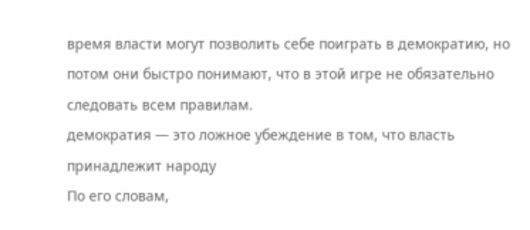время власти могут позволить себе поиграть в демократию, но потом они быстро понимают, что в этой игре не обязательно следовать всем правилам.
демократия — это ложное убеждение в том, что власть принадлежит народу
По его словам,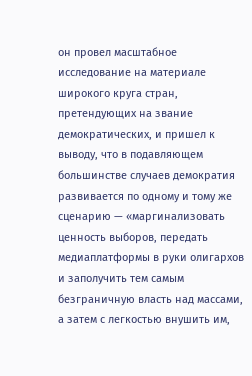он провел масштабное исследование на материале широкого круга стран, претендующих на звание демократических, и пришел к выводу, что в подавляющем большинстве случаев демократия развивается по одному и тому же сценарию — «маргинализовать ценность выборов, передать медиаплатформы в руки олигархов и заполучить тем самым безграничную власть над массами, а затем с легкостью внушить им,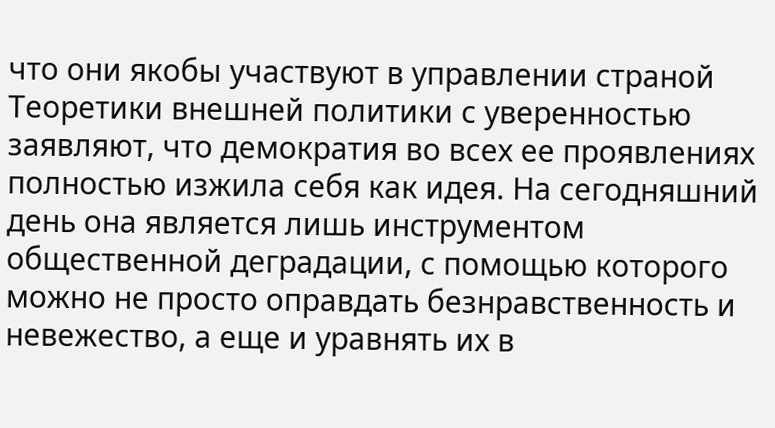что они якобы участвуют в управлении страной
Теоретики внешней политики с уверенностью заявляют, что демократия во всех ее проявлениях полностью изжила себя как идея. На сегодняшний день она является лишь инструментом общественной деградации, с помощью которого можно не просто оправдать безнравственность и невежество, а еще и уравнять их в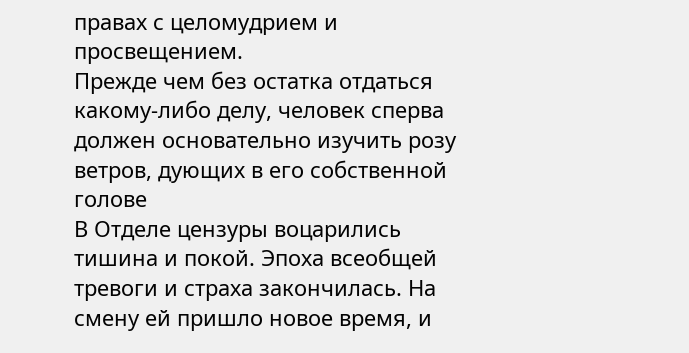правах с целомудрием и просвещением.
Прежде чем без остатка отдаться какому-либо делу, человек сперва должен основательно изучить розу ветров, дующих в его собственной голове
В Отделе цензуры воцарились тишина и покой. Эпоха всеобщей тревоги и страха закончилась. На смену ей пришло новое время, и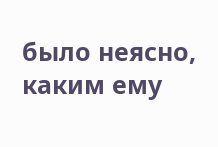было неясно, каким ему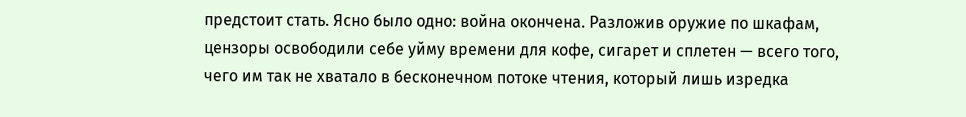предстоит стать. Ясно было одно: война окончена. Разложив оружие по шкафам, цензоры освободили себе уйму времени для кофе, сигарет и сплетен — всего того, чего им так не хватало в бесконечном потоке чтения, который лишь изредка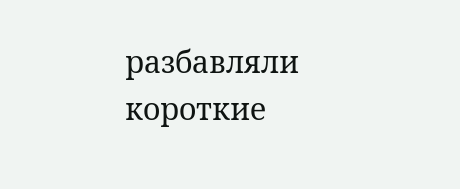разбавляли короткие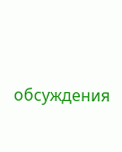обсуждения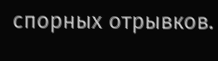спорных отрывков.